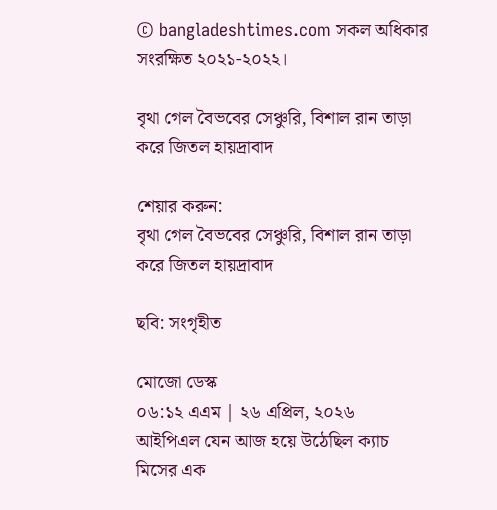© bangladeshtimes.com সকল অধিকার সংরক্ষিত ২০২১-২০২২।

বৃথা গেল বৈভবের সেঞ্চুরি, বিশাল রান তাড়া করে জিতল হায়দ্রাবাদ

শেয়ার করুন:
বৃথা গেল বৈভবের সেঞ্চুরি, বিশাল রান তাড়া করে জিতল হায়দ্রাবাদ

ছবি: সংগৃহীত

মোজো ডেস্ক
০৬:১২ এএম | ২৬ এপ্রিল, ২০২৬
আইপিএল যেন আজ হয়ে উঠেছিল ক্যাচ মিসের এক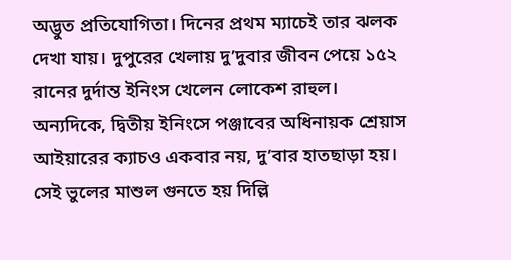অদ্ভুত প্রতিযোগিতা। দিনের প্রথম ম্যাচেই তার ঝলক দেখা যায়। দুপুরের খেলায় দু’দুবার জীবন পেয়ে ১৫২ রানের দুর্দান্ত ইনিংস খেলেন লোকেশ রাহুল। অন্যদিকে, দ্বিতীয় ইনিংসে পঞ্জাবের অধিনায়ক শ্রেয়াস আইয়ারের ক্যাচও একবার নয়, দু’বার হাতছাড়া হয়। সেই ভুলের মাশুল গুনতে হয় দিল্লি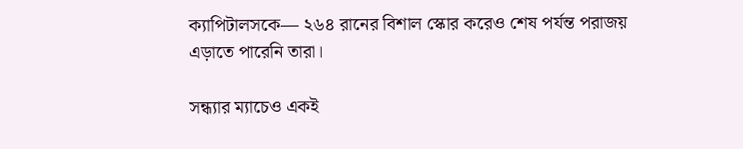ক্যাপিটালসকে— ২৬৪ রানের বিশাল স্কোর করেও শেষ পর্যন্ত পরাজয় এড়াতে পারেনি তারা।

সন্ধ্যার ম্যাচেও একই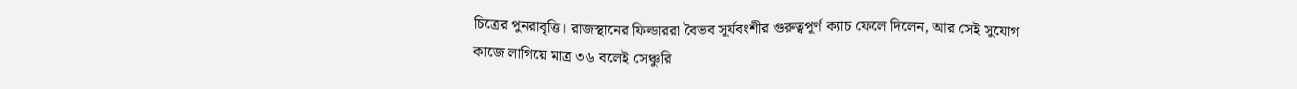চিত্রের পুনরাবৃত্তি। রাজস্থানের ফিল্ডাররা বৈভব সূর্যবংশীর গুরুত্বপূর্ণ ক্যাচ ফেলে দিলেন, আর সেই সুযোগ কাজে লাগিয়ে মাত্র ৩৬ বলেই সেঞ্চুরি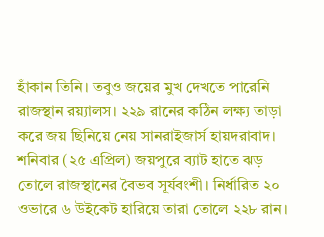হাঁকান তিনি। তবুও জয়ের মুখ দেখতে পারেনি রাজস্থান রয়্যালস। ২২৯ রানের কঠিন লক্ষ্য তাড়া করে জয় ছিনিয়ে নেয় সানরাইজার্স হায়দরাবাদ।
শনিবার (২৫ এপ্রিল) জয়পুরে ব্যাট হাতে ঝড় তোলে রাজস্থানের বৈভব সূর্যবংশী। নির্ধারিত ২০ ওভারে ৬ উইকেট হারিয়ে তারা তোলে ২২৮ রান।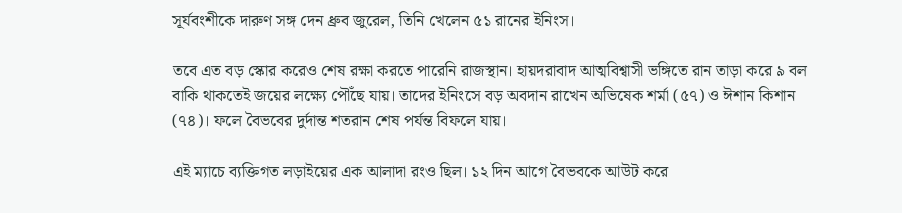সূর্যবংশীকে দারুণ সঙ্গ দেন ধ্রুব জুরেল, তিনি খেলেন ৫১ রানের ইনিংস।

তবে এত বড় স্কোর করেও শেষ রক্ষা করতে পারেনি রাজস্থান। হায়দরাবাদ আত্মবিশ্বাসী ভঙ্গিতে রান তাড়া করে ৯ বল বাকি থাকতেই জয়ের লক্ষ্যে পৌঁছে যায়। তাদের ইনিংসে বড় অবদান রাখেন অভিষেক শর্মা (৫৭) ও ঈশান কিশান (৭৪)। ফলে বৈভবের দুর্দান্ত শতরান শেষ পর্যন্ত বিফলে যায়।

এই ম্যাচে ব্যক্তিগত লড়াইয়ের এক আলাদা রংও ছিল। ১২ দিন আগে বৈভবকে আউট করে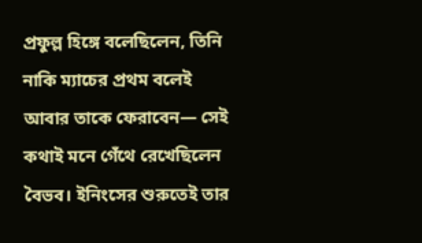প্রফুল্ল হিঙ্গে বলেছিলেন, তিনি নাকি ম্যাচের প্রথম বলেই আবার তাকে ফেরাবেন— সেই কথাই মনে গেঁথে রেখেছিলেন বৈভব। ইনিংসের শুরুতেই তার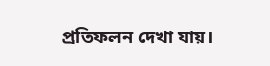প্রতিফলন দেখা যায়।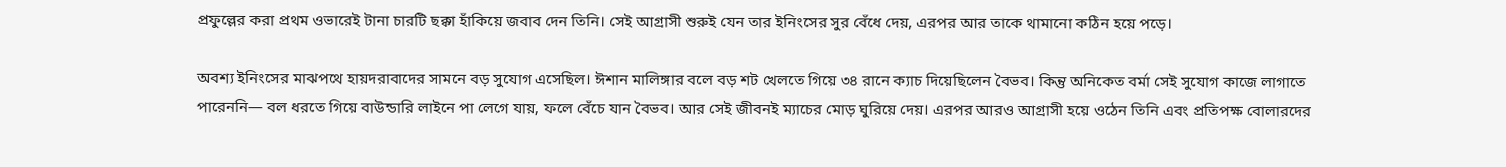প্রফুল্লের করা প্রথম ওভারেই টানা চারটি ছক্কা হাঁকিয়ে জবাব দেন তিনি। সেই আগ্রাসী শুরুই যেন তার ইনিংসের সুর বেঁধে দেয়, এরপর আর তাকে থামানো কঠিন হয়ে পড়ে।

অবশ্য ইনিংসের মাঝপথে হায়দরাবাদের সামনে বড় সুযোগ এসেছিল। ঈশান মালিঙ্গার বলে বড় শট খেলতে গিয়ে ৩৪ রানে ক্যাচ দিয়েছিলেন বৈভব। কিন্তু অনিকেত বর্মা সেই সুযোগ কাজে লাগাতে পারেননি— বল ধরতে গিয়ে বাউন্ডারি লাইনে পা লেগে যায়, ফলে বেঁচে যান বৈভব। আর সেই জীবনই ম্যাচের মোড় ঘুরিয়ে দেয়। এরপর আরও আগ্রাসী হয়ে ওঠেন তিনি এবং প্রতিপক্ষ বোলারদের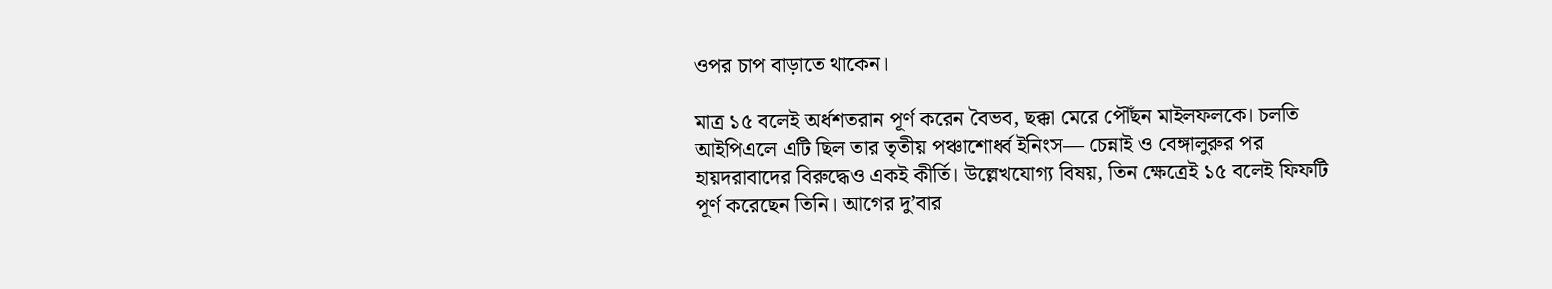ওপর চাপ বাড়াতে থাকেন।

মাত্র ১৫ বলেই অর্ধশতরান পূর্ণ করেন বৈভব, ছক্কা মেরে পৌঁছন মাইলফলকে। চলতি আইপিএলে এটি ছিল তার তৃতীয় পঞ্চাশোর্ধ্ব ইনিংস— চেন্নাই ও বেঙ্গালুরুর পর হায়দরাবাদের বিরুদ্ধেও একই কীর্তি। উল্লেখযোগ্য বিষয়, তিন ক্ষেত্রেই ১৫ বলেই ফিফটি পূর্ণ করেছেন তিনি। আগের দু’বার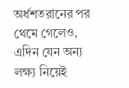অর্ধশতরানের পর থেমে গেলেও, এদিন যেন অন্য লক্ষ্য নিয়েই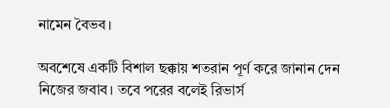নামেন বৈভব।

অবশেষে একটি বিশাল ছক্কায় শতরান পূর্ণ করে জানান দেন নিজের জবাব। তবে পরের বলেই রিভার্স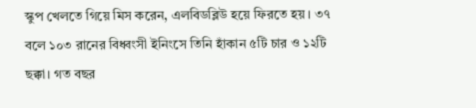স্কুপ খেলতে গিয়ে মিস করেন, এলবিডব্লিউ হয়ে ফিরতে হয়। ৩৭ বলে ১০৩ রানের বিধ্বংসী ইনিংসে তিনি হাঁকান ৫টি চার ও ১২টি ছক্কা। গত বছর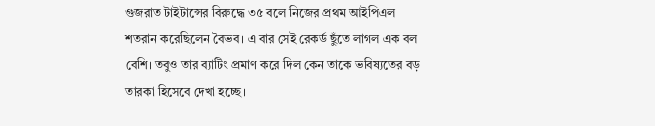গুজরাত টাইটান্সের বিরুদ্ধে ৩৫ বলে নিজের প্রথম আইপিএল শতরান করেছিলেন বৈভব। এ বার সেই রেকর্ড ছুঁতে লাগল এক বল বেশি। তবুও তার ব্যাটিং প্রমাণ করে দিল কেন তাকে ভবিষ্যতের বড় তারকা হিসেবে দেখা হচ্ছে।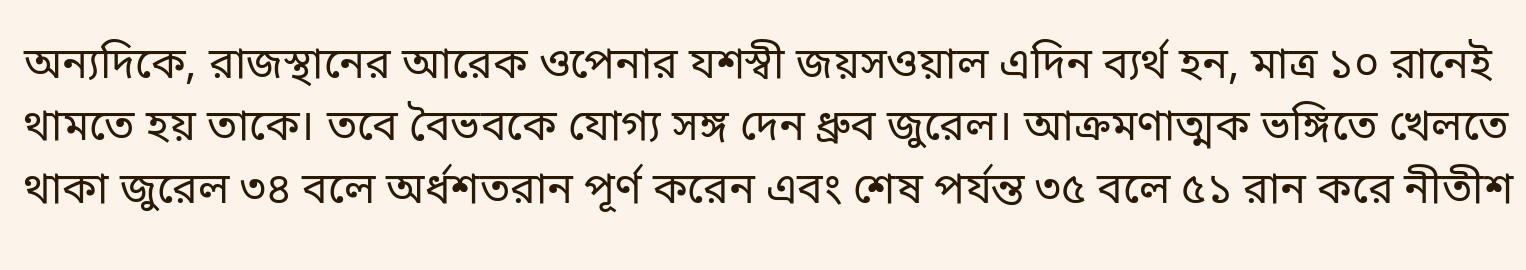অন্যদিকে, রাজস্থানের আরেক ওপেনার যশস্বী জয়সওয়াল এদিন ব্যর্থ হন, মাত্র ১০ রানেই থামতে হয় তাকে। তবে বৈভবকে যোগ্য সঙ্গ দেন ধ্রুব জুরেল। আক্রমণাত্মক ভঙ্গিতে খেলতে থাকা জুরেল ৩৪ বলে অর্ধশতরান পূর্ণ করেন এবং শেষ পর্যন্ত ৩৫ বলে ৫১ রান করে নীতীশ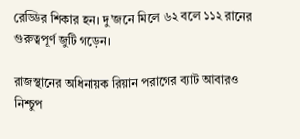রেড্ডির শিকার হন। দু’জনে মিলে ৬২ বলে ১১২ রানের গুরুত্বপূর্ণ জুটি গড়েন।

রাজস্থানের অধিনায়ক রিয়ান পরাগের ব্যাট আবারও নিশ্চুপ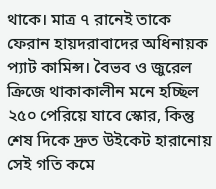থাকে। মাত্র ৭ রানেই তাকে ফেরান হায়দরাবাদের অধিনায়ক প্যাট কামিন্স। বৈভব ও জুরেল ক্রিজে থাকাকালীন মনে হচ্ছিল ২৫০ পেরিয়ে যাবে স্কোর, কিন্তু শেষ দিকে দ্রুত উইকেট হারানোয় সেই গতি কমে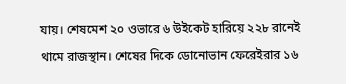যায়। শেষমেশ ২০ ওভারে ৬ উইকেট হারিয়ে ২২৮ রানেই থামে রাজস্থান। শেষের দিকে ডোনোভান ফেরেইরার ১৬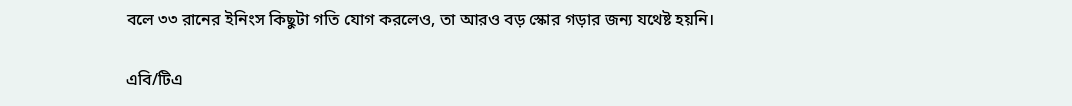বলে ৩৩ রানের ইনিংস কিছুটা গতি যোগ করলেও, তা আরও বড় স্কোর গড়ার জন্য যথেষ্ট হয়নি।

এবি/টিএ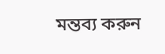মন্তব্য করুন